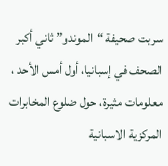سربت صحيفة “الموندو” ثاني أكبر الصحف في إسبانيا، أول أمس الأحد ، معلومات مثيرة، حول ضلوع المخابرات المركزية الاسبانية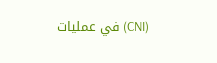(CNI) في عمليات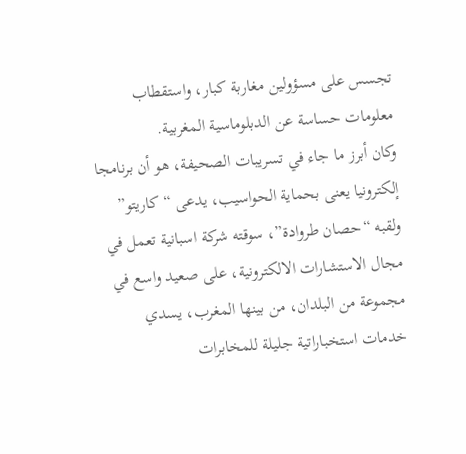تجسس على مسؤولين مغاربة كبار، واستقطاب معلومات حساسة عن الدبلوماسية المغربية.
وكان أبرز ما جاء في تسريبات الصحيفة، هو أن برنامجا إلكترونيا يعنى بحماية الحواسيب، يدعى “كاريتو” ولقبه “حصان طروادة”، سوقته شركة اسبانية تعمل في مجال الاستشارات الالكترونية، على صعيد واسع في مجموعة من البلدان، من بينها المغرب، يسدي خدمات استخباراتية جليلة للمخابرات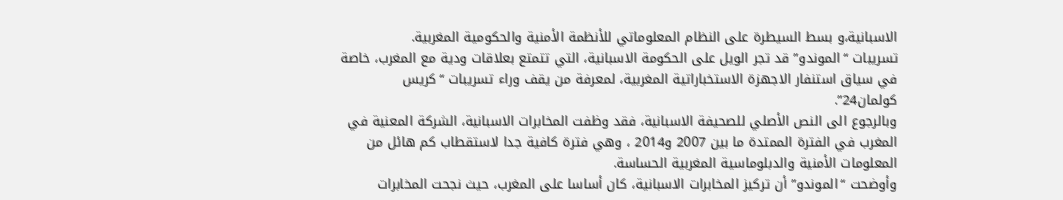الاسبانية،و بسط السيطرة على النظام المعلوماتي للأنظمة الأمنية والحكومية المغربية.
تسريبات “الموندو” قد تجر الويل على الحكومة الاسبانية، التي تتمتع بعلاقات ودية مع المغرب، خاصة في سياق استنفار الاجهزة الاستخباراتية المغربية، لمعرفة من يقف وراء تسريبات “كريس كولمان24”.
وبالرجوع الى النص الأصلي للصحيفة الاسبانية، فقد وظفت المخابرات الاسبانية، الشركة المعنية في المغرب في الفترة الممتدة ما بين 2007 و2014 ، وهي فترة كافية جدا لاستقطاب كم هائل من المعلومات الأمنية والدبلوماسية المغربية الحساسة.
وأوضحت “الموندو” أن تركيز المخابرات الاسبانية، كان أساسا على المغرب، حيث نجحت المخابرات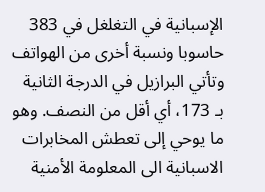الإسبانية في التغلغل في 383 حاسوبا ونسبة أخرى من الهواتف وتأتي البرازيل في الدرجة الثانية بـ 173، أي أقل من النصف. وهو ما يوحي إلى تعطش المخابرات الاسبانية الى المعلومة الأمنية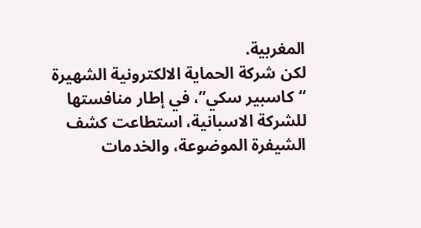المغربية.
لكن شركة الحماية الالكترونية الشهيرة “كاسبير سكي”، في إطار منافستها للشركة الاسبانية، استطاعت كشف الشيفرة الموضوعة، والخدمات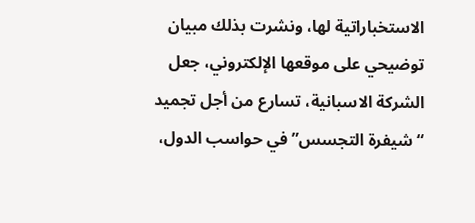الاستخباراتية لها، ونشرت بذلك مبيان توضيحي على موقعها الإلكتروني، جعل الشركة الاسبانية، تسارع من أجل تجميد “شيفرة التجسس” في حواسب الدول،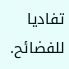تفاديا للفضائح.